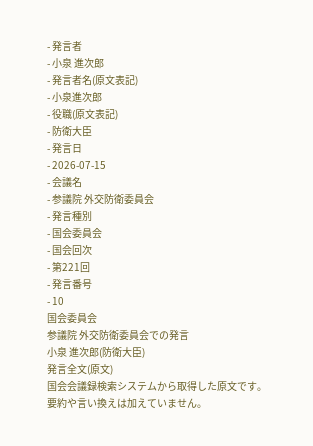- 発言者
- 小泉 進次郎
- 発言者名(原文表記)
- 小泉進次郎
- 役職(原文表記)
- 防衛大臣
- 発言日
- 2026-07-15
- 会議名
- 参議院 外交防衛委員会
- 発言種別
- 国会委員会
- 国会回次
- 第221回
- 発言番号
- 10
国会委員会
参議院 外交防衛委員会での発言
小泉 進次郎(防衛大臣)
発言全文(原文)
国会会議録検索システムから取得した原文です。要約や言い換えは加えていません。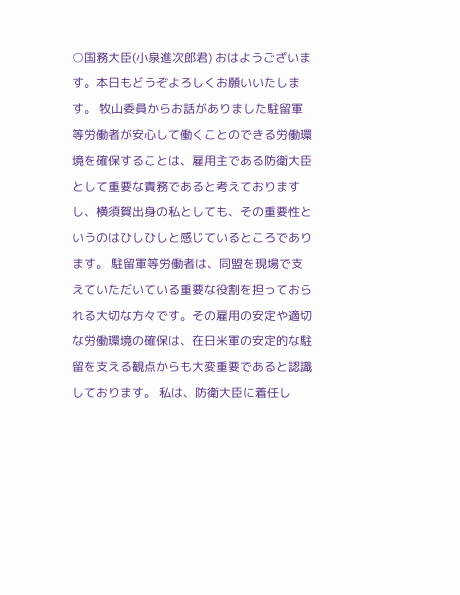○国務大臣(小泉進次郎君) おはようございます。本日もどうぞよろしくお願いいたします。 牧山委員からお話がありました駐留軍等労働者が安心して働くことのできる労働環境を確保することは、雇用主である防衛大臣として重要な責務であると考えておりますし、横須賀出身の私としても、その重要性というのはひしひしと感じているところであります。 駐留軍等労働者は、同盟を現場で支えていただいている重要な役割を担っておられる大切な方々です。その雇用の安定や適切な労働環境の確保は、在日米軍の安定的な駐留を支える観点からも大変重要であると認識しております。 私は、防衛大臣に着任し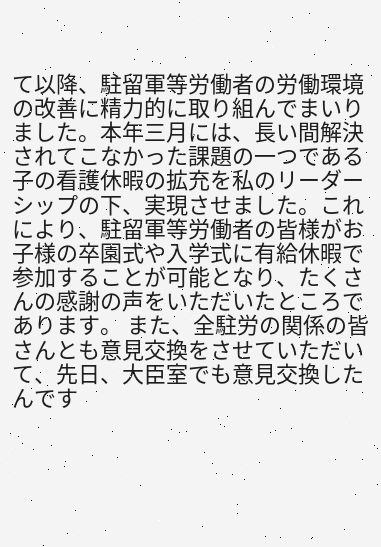て以降、駐留軍等労働者の労働環境の改善に精力的に取り組んでまいりました。本年三月には、長い間解決されてこなかった課題の一つである子の看護休暇の拡充を私のリーダーシップの下、実現させました。これにより、駐留軍等労働者の皆様がお子様の卒園式や入学式に有給休暇で参加することが可能となり、たくさんの感謝の声をいただいたところであります。 また、全駐労の関係の皆さんとも意見交換をさせていただいて、先日、大臣室でも意見交換したんです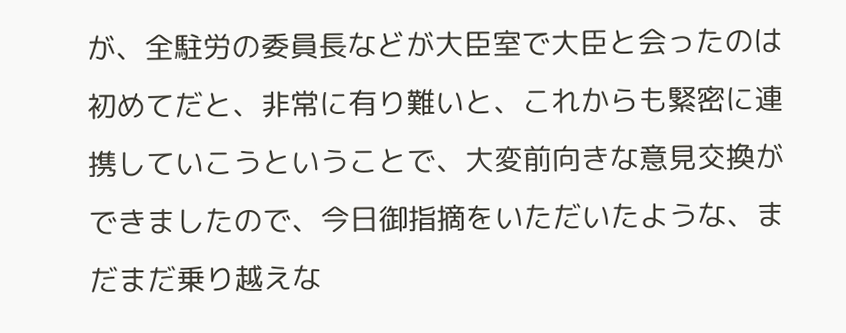が、全駐労の委員長などが大臣室で大臣と会ったのは初めてだと、非常に有り難いと、これからも緊密に連携していこうということで、大変前向きな意見交換ができましたので、今日御指摘をいただいたような、まだまだ乗り越えな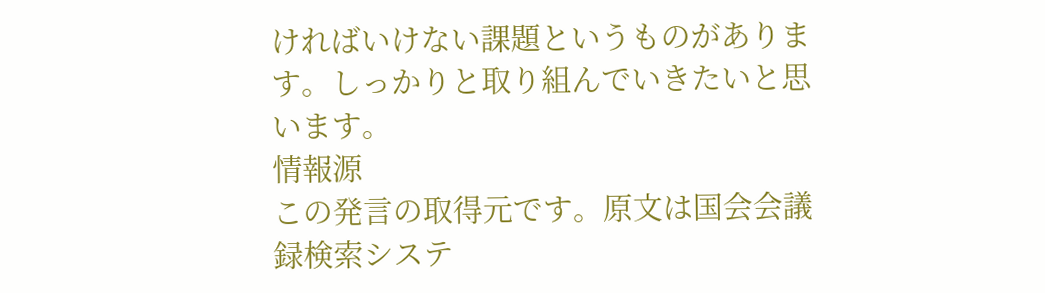ければいけない課題というものがあります。しっかりと取り組んでいきたいと思います。
情報源
この発言の取得元です。原文は国会会議録検索システ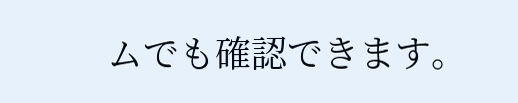ムでも確認できます。